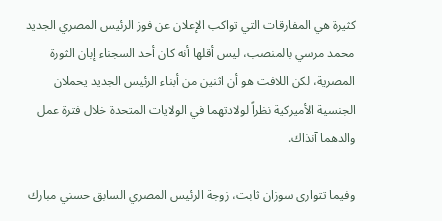كثيرة هي المفارقات التي تواكب الإعلان عن فوز الرئيس المصري الجديد محمد مرسي بالمنصب، ليس أقلها أنه كان أحد السجناء إبان الثورة المصرية، لكن اللافت هو أن اثنين من أبناء الرئيس الجديد يحملان الجنسية الأميركية نظراً لولادتهما في الولايات المتحدة خلال فترة عمل والدهما آنذاك.

وفيما تتوارى سوزان ثابت، زوجة الرئيس المصري السابق حسني مبارك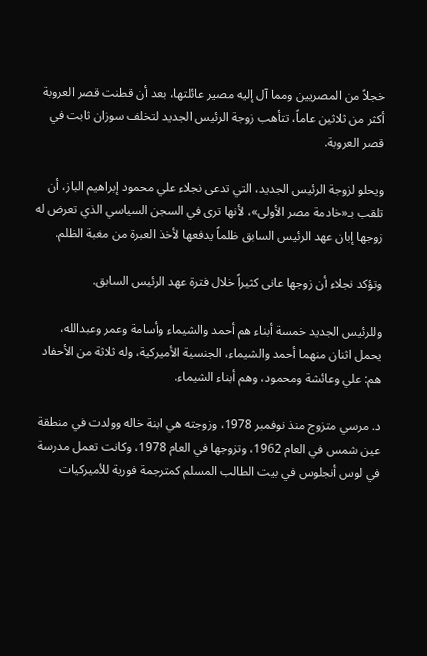خجلاً من المصريين ومما آل إليه مصير عائلتها، بعد أن قطنت قصر العروبة أكثر من ثلاثين عاماً، تتأهب زوجة الرئيس الجديد لتخلف سوزان ثابت في قصر العروبة.

ويحلو لزوجة الرئيس الجديد، التي تدعى نجلاء علي محمود إبراهيم الباز، أن تلقب بـ«خادمة مصر الأولى»، لأنها ترى في السجن السياسي الذي تعرض له زوجها إبان عهد الرئيس السابق ظلماً يدفعها لأخذ العبرة من مغبة الظلم.

وتؤكد نجلاء أن زوجها عانى كثيراً خلال فترة عهد الرئيس السابق.

وللرئيس الجديد خمسة أبناء هم أحمد والشيماء وأسامة وعمر وعبدالله، يحمل اثنان منهما أحمد والشيماء، الجنسية الأميركية، وله ثلاثة من الأحفاد هم: علي وعائشة ومحمود، وهم أبناء الشيماء.

د. مرسي متزوج منذ نوفمبر 1978، وزوجته هي ابنة خاله وولدت في منطقة عين شمس في العام 1962، وتزوجها في العام 1978، وكانت تعمل مدرسة في لوس أنجلوس في بيت الطالب المسلم كمترجمة فورية للأميركيات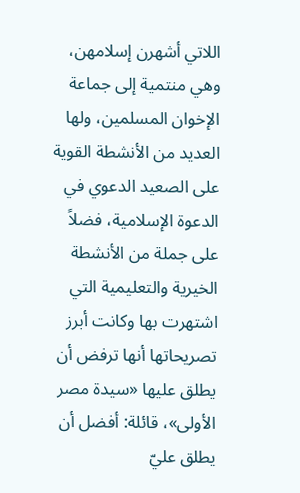اللاتي أشهرن إسلامهن، وهي منتمية إلى جماعة الإخوان المسلمين، ولها العديد من الأنشطة القوية على الصعيد الدعوي في الدعوة الإسلامية، فضلاً على جملة من الأنشطة الخيرية والتعليمية التي اشتهرت بها وكانت أبرز تصريحاتها أنها ترفض أن يطلق عليها «سيدة مصر الأولى»، قائلة: أفضل أن يطلق عليّ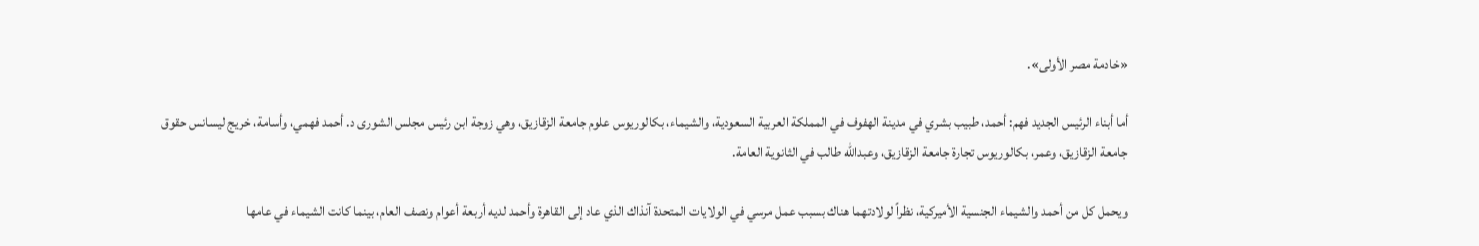«خادمة مصر الأولى».

أما أبناء الرئيس الجديد فهم: أحمد، طبيب بشري في مدينة الهفوف في المملكة العربية السعودية، والشيماء، بكالوريوس علوم جامعة الزقازيق، وهي زوجة ابن رئيس مجلس الشورى د. أحمد فهمي، وأسامة، خريج ليسانس حقوق جامعة الزقازيق، وعمر، بكالوريوس تجارة جامعة الزقازيق، وعبدالله طالب في الثانوية العامة.

ويحمل كل من أحمد والشيماء الجنسية الأميركية، نظراً لولادتهما هناك بسبب عمل مرسي في الولايات المتحدة آنذاك الذي عاد إلى القاهرة وأحمد لديه أربعة أعوام ونصف العام، بينما كانت الشيماء في عامها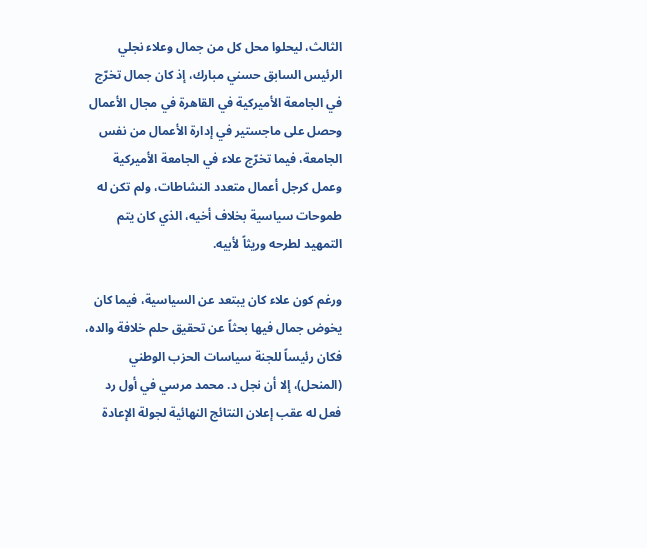الثالث، ليحلوا محل كل من جمال وعلاء نجلي الرئيس السابق حسني مبارك، إذ كان جمال تخرّج في الجامعة الأميركية في القاهرة في مجال الأعمال وحصل على ماجستير في إدارة الأعمال من نفس الجامعة، فيما تخرّج علاء في الجامعة الأميركية وعمل كرجل أعمال متعدد النشاطات، ولم تكن له طموحات سياسية بخلاف أخيه، الذي كان يتم التمهيد لطرحه وريثاً لأبيه.

ورغم كون علاء كان يبتعد عن السياسية، فيما كان يخوض جمال فيها بحثاً عن تحقيق حلم خلافة والده، فكان رئيساً للجنة سياسات الحزب الوطني (المنحل)، إلا أن نجل د. محمد مرسي في أول رد فعل له عقب إعلان النتائج النهائية لجولة الإعادة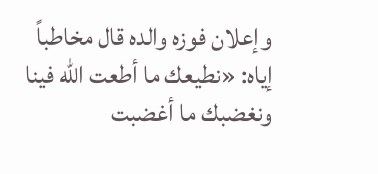وإعلان فوزه والده قال مخاطباً إياه: «نطيعك ما أطعت الله فينا ونغضبك ما أغضبت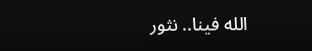الله فينا.. نثور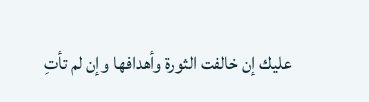عليك إن خالفت الثورة وأهدافها وإن لم تأتِ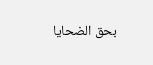بحق الضحايا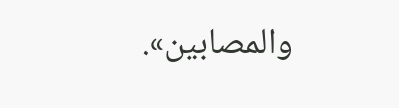والمصابين».